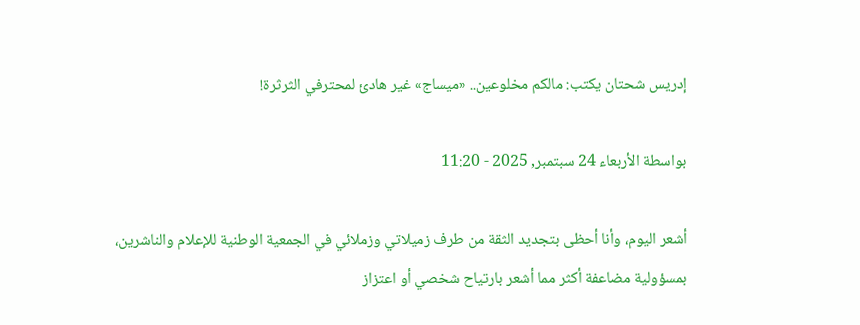إدريس شحتان يكتب: مالكم مخلوعين.. «ميساج» غير هادئ لمحترفي الثرثرة!

بواسطة الأربعاء 24 سبتمبر, 2025 - 11:20

أشعر اليوم، وأنا أحظى بتجديد الثقة من طرف زميلاتي وزملائي في الجمعية الوطنية للإعلام والناشرين، بمسؤولية مضاعفة أكثر مما أشعر بارتياح شخصي أو اعتزاز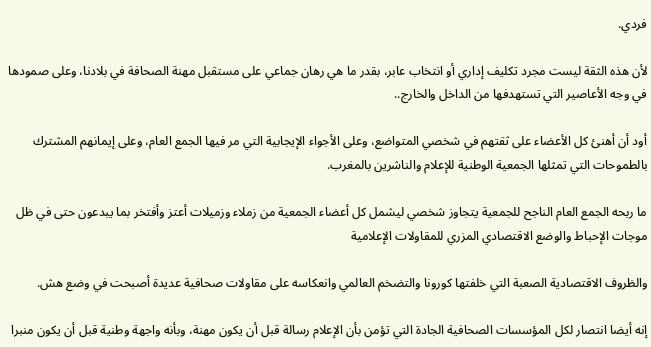فردي.

لأن هذه الثقة ليست مجرد تكليف إداري أو انتخاب عابر، بقدر ما هي رهان جماعي على مستقبل مهنة الصحافة في بلادنا، وعلى صمودها في وجه الأعاصير التي تستهدفها من الداخل والخارج..

أود أن أهنئ كل الأعضاء على ثقتهم في شخصي المتواضع، وعلى الأجواء الإيجابية التي مر فيها الجمع العام، وعلى إيمانهم المشترك بالطموحات التي تمثلها الجمعية الوطنية للإعلام والناشرين بالمغرب.

ما ربحه الجمع العام الناجح للجمعية يتجاوز شخصي ليشمل كل أعضاء الجمعية من زملاء وزميلات أعتز وأفتخر بما يبدعون حتى في ظل موجات الإحباط والوضع الاقتصادي المزري للمقاولات الإعلامية

والظروف الاقتصادية الصعبة التي خلفتها كورونا والتضخم العالمي وانعكاسه على مقاولات صحافية عديدة أصبحت في وضع هش.

إنه أيضا انتصار لكل المؤسسات الصحافية الجادة التي تؤمن بأن الإعلام رسالة قبل أن يكون مهنة، وبأنه واجهة وطنية قبل أن يكون منبرا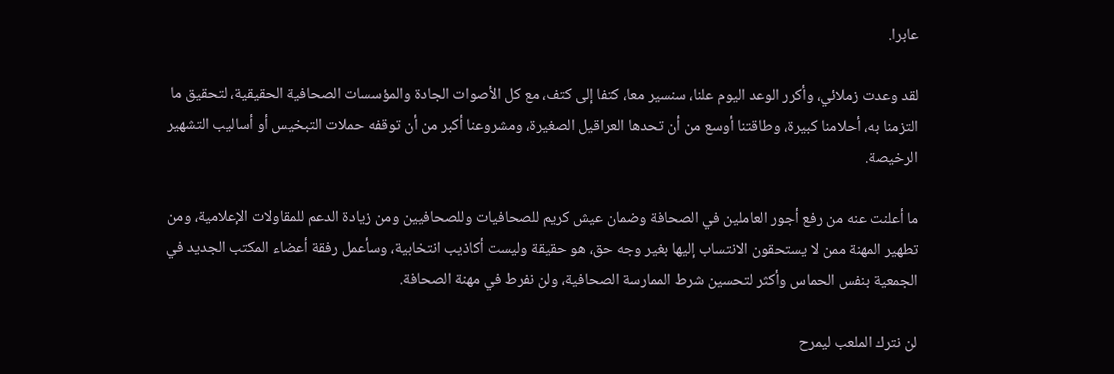عابرا.

لقد وعدت زملائي، وأكرر الوعد اليوم علنا، سنسير معا، كتفا إلى كتف، مع كل الأصوات الجادة والمؤسسات الصحافية الحقيقية، لتحقيق ما التزمنا به، أحلامنا كبيرة، وطاقتنا أوسع من أن تحدها العراقيل الصغيرة، ومشروعنا أكبر من أن توقفه حملات التبخيس أو أساليب التشهير الرخيصة.

ما أعلنت عنه من رفع أجور العاملين في الصحافة وضمان عيش كريم للصحافيات وللصحافيين ومن زيادة الدعم للمقاولات الإعلامية، ومن تطهير المهنة ممن لا يستحقون الانتساب إليها بغير وجه حق، هو حقيقة وليست أكاذيب انتخابية، وسأعمل رفقة أعضاء المكتب الجديد في الجمعية بنفس الحماس وأكثر لتحسين شرط الممارسة الصحافية، ولن نفرط في مهنة الصحافة.

لن نترك الملعب ليمرح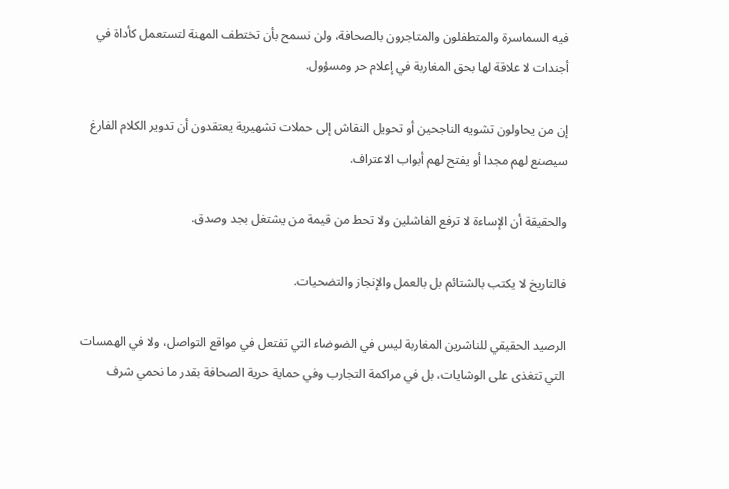فيه السماسرة والمتطفلون والمتاجرون بالصحافة، ولن نسمح بأن تختطف المهنة لتستعمل كأداة في أجندات لا علاقة لها بحق المغاربة في إعلام حر ومسؤول.

إن من يحاولون تشويه الناجحين أو تحويل النقاش إلى حملات تشهيرية يعتقدون أن تدوير الكلام الفارغ سيصنع لهم مجدا أو يفتح لهم أبواب الاعتراف.

والحقيقة أن الإساءة لا ترفع الفاشلين ولا تحط من قيمة من يشتغل بجد وصدق.

فالتاريخ لا يكتب بالشتائم بل بالعمل والإنجاز والتضحيات.

الرصيد الحقيقي للناشرين المغاربة ليس في الضوضاء التي تفتعل في مواقع التواصل، ولا في الهمسات التي تتغذى على الوشايات، بل في مراكمة التجارب وفي حماية حرية الصحافة بقدر ما نحمي شرف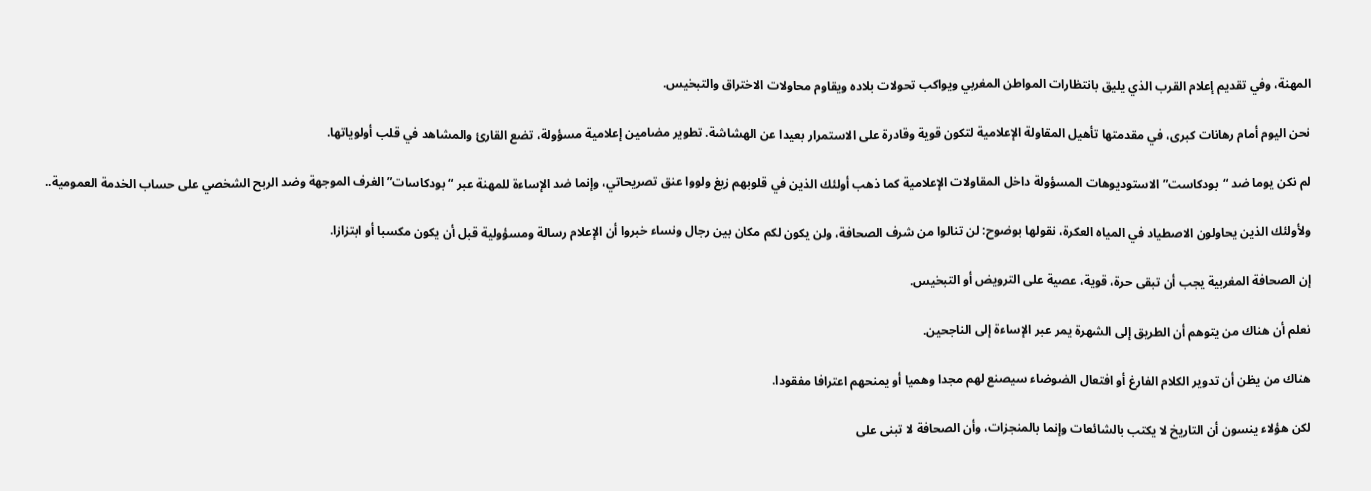المهنة، وفي تقديم إعلام القرب الذي يليق بانتظارات المواطن المغربي ويواكب تحولات بلاده ويقاوم محاولات الاختراق والتبخيس.

نحن اليوم أمام رهانات كبرى، في مقدمتها تأهيل المقاولة الإعلامية لتكون قوية وقادرة على الاستمرار بعيدا عن الهشاشة. تطوير مضامين إعلامية مسؤولة، تضع القارئ والمشاهد في قلب أولوياتها.

لم نكن يوما ضد “بودكاست” الاستوديوهات المسؤولة داخل المقاولات الإعلامية كما ذهب أولئك الذين في قلوبهم زيغ ولووا عنق تصريحاتي، وإنما ضد الإساءة للمهنة عبر “بودكاسات” الغرف الموجهة وضد الربح الشخصي على حساب الخدمة العمومية..

ولأولئك الذين يحاولون الاصطياد في المياه العكرة، نقولها بوضوح: لن تنالوا من شرف الصحافة، ولن يكون لكم مكان بين رجال ونساء خبروا أن الإعلام رسالة ومسؤولية قبل أن يكون مكسبا أو ابتزازا.

إن الصحافة المغربية يجب أن تبقى حرة، قوية، عصية على الترويض أو التبخيس.

نعلم أن هناك من يتوهم أن الطريق إلى الشهرة يمر عبر الإساءة إلى الناجحين.

هناك من يظن أن تدوير الكلام الفارغ أو افتعال الضوضاء سيصنع لهم مجدا وهميا أو يمنحهم اعترافا مفقودا.

لكن هؤلاء ينسون أن التاريخ لا يكتب بالشائعات وإنما بالمنجزات، وأن الصحافة لا تبنى على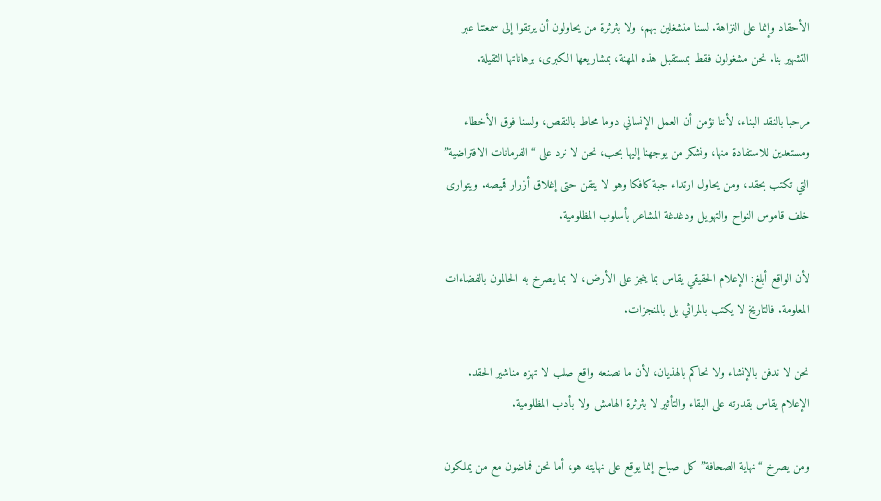الأحقاد وإنما على النزاهة. لسنا منشغلين بهم، ولا بثرثرة من يحاولون أن يرتقوا إلى سمعتنا عبر التشهير بنا. نحن مشغولون فقط بمستقبل هذه المهنة، بمشاريعها الكبرى، برهاناتها الثقيلة.

مرحبا بالنقد البناء، لأننا نؤمن أن العمل الإنساني دوما محاط بالنقص، ولسنا فوق الأخطاء ومستعدين للاستفادة منها، ونشكر من يوجهنا إليها بحب، نحن لا نرد على “الفرمانات الافتراضية” التي تكتب بحقد، ومن يحاول ارتداء جبة كافكا وهو لا يتقن حتى إغلاق أزرار قميصه. ويتوارى خلف قاموس النواح والتهويل ودغدغة المشاعر بأسلوب المظلومية.

لأن الواقع أبلغ: الإعلام الحقيقي يقاس بما ينجز على الأرض، لا بما يصرخ به الحالمون بالفضاءات المعلومة. فالتاريخ لا يكتب بالمراثي بل بالمنجزات.

نحن لا ندفن بالإنشاء ولا نحاكم بالهذيان، لأن ما نصنعه واقع صلب لا تهزه مناشير الحقد. الإعلام يقاس بقدرته على البقاء والتأثير لا بثرثرة الهامش ولا بأدب المظلومية.

ومن يصرخ “نهاية الصحافة” كل صباح إنما يوقع على نهايته هو، أما نحن فماضون مع من يملكون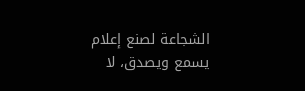الشجاعة لصنع إعلام يسمع ويصدق، لا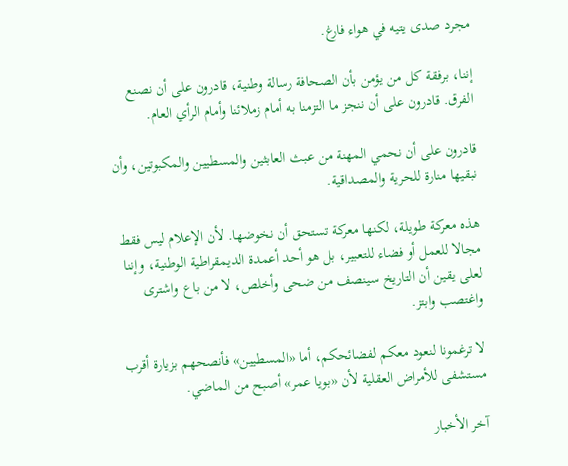مجرد صدى يتيه في هواء فارغ.

إننا، برفقة كل من يؤمن بأن الصحافة رسالة وطنية، قادرون على أن نصنع الفرق. قادرون على أن ننجز ما التزمنا به أمام زملائنا وأمام الرأي العام.

قادرون على أن نحمي المهنة من عبث العابثين والمسطيين والمكبوتين، وأن نبقيها منارة للحرية والمصداقية.

هذه معركة طويلة، لكنها معركة تستحق أن نخوضها. لأن الإعلام ليس فقط مجالا للعمل أو فضاء للتعبير، بل هو أحد أعمدة الديمقراطية الوطنية، وإننا لعلى يقين أن التاريخ سينصف من ضحى وأخلص، لا من باع واشترى واغتصب وابتز.

لا ترغمونا لنعود معكم لفضائحكم، أما «المسطيين» فأنصحهم بزيارة أقرب مستشفى للأمراض العقلية لأن «بويا عمر» أصبح من الماضي.

آخر الأخبار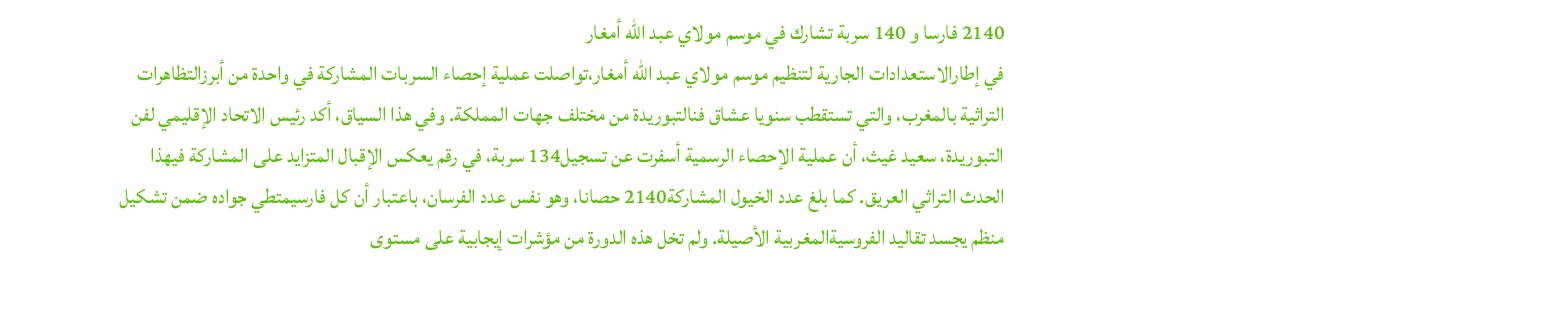2140 فارسا و 140 سربة تشارك في موسم مولاي عبد الله أمغار
في إطارالاستعدادات الجارية لتنظيم موسم مولاي عبد الله أمغار،تواصلت عملية إحصاء السربات المشاركة في واحدة من أبرزالتظاهرات التراثية بالمغرب، والتي تستقطب سنويا عشاق فنالتبوريدة من مختلف جهات المملكة. وفي هذا السياق، أكد رئيس الاتحاد الإقليمي لفن التبوريدة، سعيد غيث، أن عملية الإحصاء الرسمية أسفرت عن تسجيل134 سربة، في رقم يعكس الإقبال المتزايد على المشاركة فيهذا الحدث التراثي العريق. كما بلغ عدد الخيول المشاركة2140 حصانا، وهو نفس عدد الفرسان، باعتبار أن كل فارسيمتطي جواده ضمن تشكيل منظم يجسد تقاليد الفروسيةالمغربية الأصيلة. ولم تخل هذه الدورة من مؤشرات إيجابية على مستوى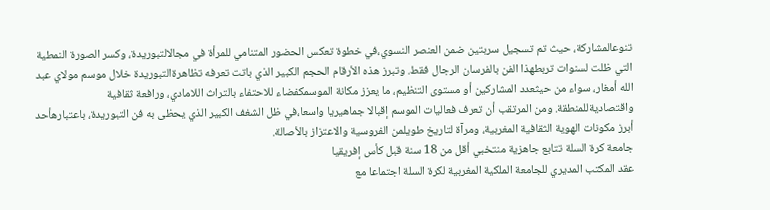تنوعالمشاركة، حيث تم تسجيل سربتين ضمن العنصر النسوي،في خطوة تعكس الحضور المتنامي للمرأة في مجالالتبوريدة، وكسر الصورة النمطية التي ظلت لسنوات تربطهذا الفن بالفرسان الرجال فقط. وتبرز هذه الأرقام الحجم الكبير الذي باتت تعرفه تظاهرةالتبوريدة خلال موسم مولاي عبد الله أمغار، سواء من حيثعدد المشاركين أو مستوى التنظيم، ما يعزز مكانة الموسمكفضاء للاحتفاء بالتراث اللامادي، ورافعة ثقافية واقتصاديةللمنطقة. ومن المرتقب أن تعرف فعاليات الموسم إقبالا جماهيريا واسعا،في ظل الشغف الكبير الذي يحظى به فن التبوريدة، باعتبارهأحد أبرز مكونات الهوية الثقافية المغربية، ومرآة لتاريخ طويلمن الفروسية والاعتزاز بالأصالة.
جامعة كرة السلة تتابع جاهزية منتخبي أقل من 18 سنة قبل كأس إفريقيا
عقد المكتب المديري للجامعة الملكية المغربية لكرة السلة اجتماعا مع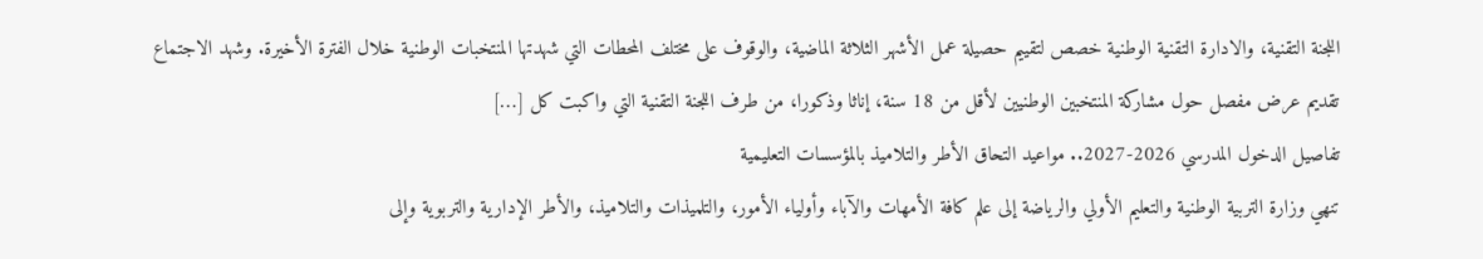اللجنة التقنية، والادارة التقنية الوطنية خصص لتقييم حصيلة عمل الأشهر الثلاثة الماضية، والوقوف على مختلف المحطات التي شهدتها المنتخبات الوطنية خلال الفترة الأخيرة. وشهد الاجتماع تقديم عرض مفصل حول مشاركة المنتخبين الوطنيين لأقل من 18 سنة، إناثا وذكورا، من طرف اللجنة التقنية التي واكبت كل […]
تفاصيل الدخول المدرسي 2026-2027.. مواعيد التحاق الأطر والتلاميذ بالمؤسسات التعليمية
تنھي وزارة التربیة الوطنیة والتعلیم الأولي والریاضة إلى علم كافة الأمھات والآباء وأولیاء الأمور، والتلمیذات والتلامیذ، والأطر الإداریة والتربویة وإلى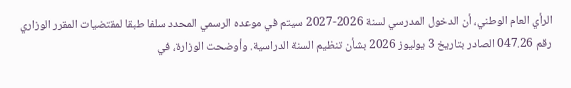الرأي العام الوطني، أن الدخول المدرسي لسنة 2026-2027 سیتم في موعده الرسمي المحدد سلفا طبقا لمقتضیات المقرر الوزاري رقم 047.26 الصادر بتاریخ 3 یولیوز 2026 بشأن تنظیم السنة الدراسیة. وأوضحت الوزارة، في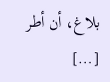بلاغ، أن أطر […]